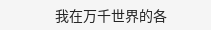我在万千世界的各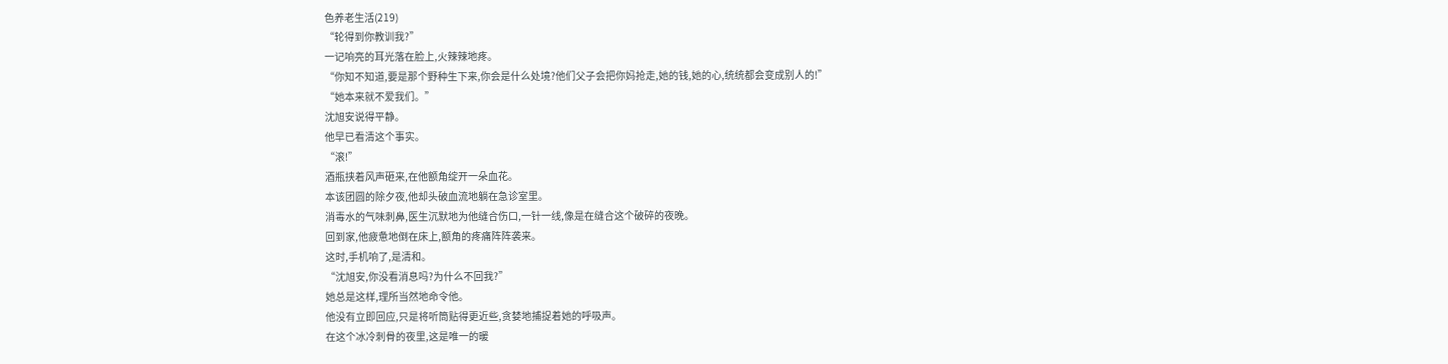色养老生活(219)
“轮得到你教训我?”
一记响亮的耳光落在脸上,火辣辣地疼。
“你知不知道,要是那个野种生下来,你会是什么处境?他们父子会把你妈抢走,她的钱,她的心,统统都会变成别人的!”
“她本来就不爱我们。”
沈旭安说得平静。
他早已看清这个事实。
“滚!”
酒瓶挟着风声砸来,在他额角绽开一朵血花。
本该团圆的除夕夜,他却头破血流地躺在急诊室里。
消毒水的气味刺鼻,医生沉默地为他缝合伤口,一针一线,像是在缝合这个破碎的夜晚。
回到家,他疲惫地倒在床上,额角的疼痛阵阵袭来。
这时,手机响了,是清和。
“沈旭安,你没看消息吗?为什么不回我?”
她总是这样,理所当然地命令他。
他没有立即回应,只是将听筒贴得更近些,贪婪地捕捉着她的呼吸声。
在这个冰冷刺骨的夜里,这是唯一的暖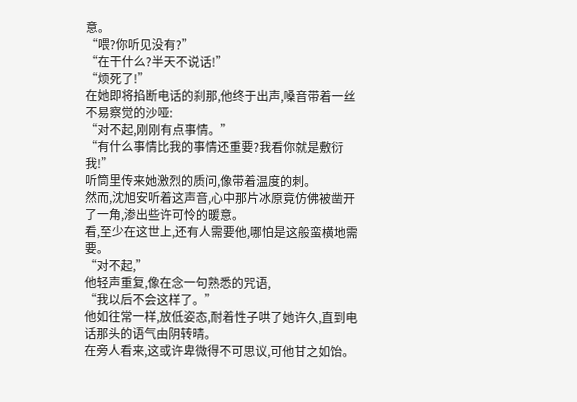意。
“喂?你听见没有?”
“在干什么?半天不说话!”
“烦死了!”
在她即将掐断电话的刹那,他终于出声,嗓音带着一丝不易察觉的沙哑:
“对不起,刚刚有点事情。”
“有什么事情比我的事情还重要?我看你就是敷衍我!”
听筒里传来她激烈的质问,像带着温度的刺。
然而,沈旭安听着这声音,心中那片冰原竟仿佛被凿开了一角,渗出些许可怜的暖意。
看,至少在这世上,还有人需要他,哪怕是这般蛮横地需要。
“对不起,”
他轻声重复,像在念一句熟悉的咒语,
“我以后不会这样了。”
他如往常一样,放低姿态,耐着性子哄了她许久,直到电话那头的语气由阴转晴。
在旁人看来,这或许卑微得不可思议,可他甘之如饴。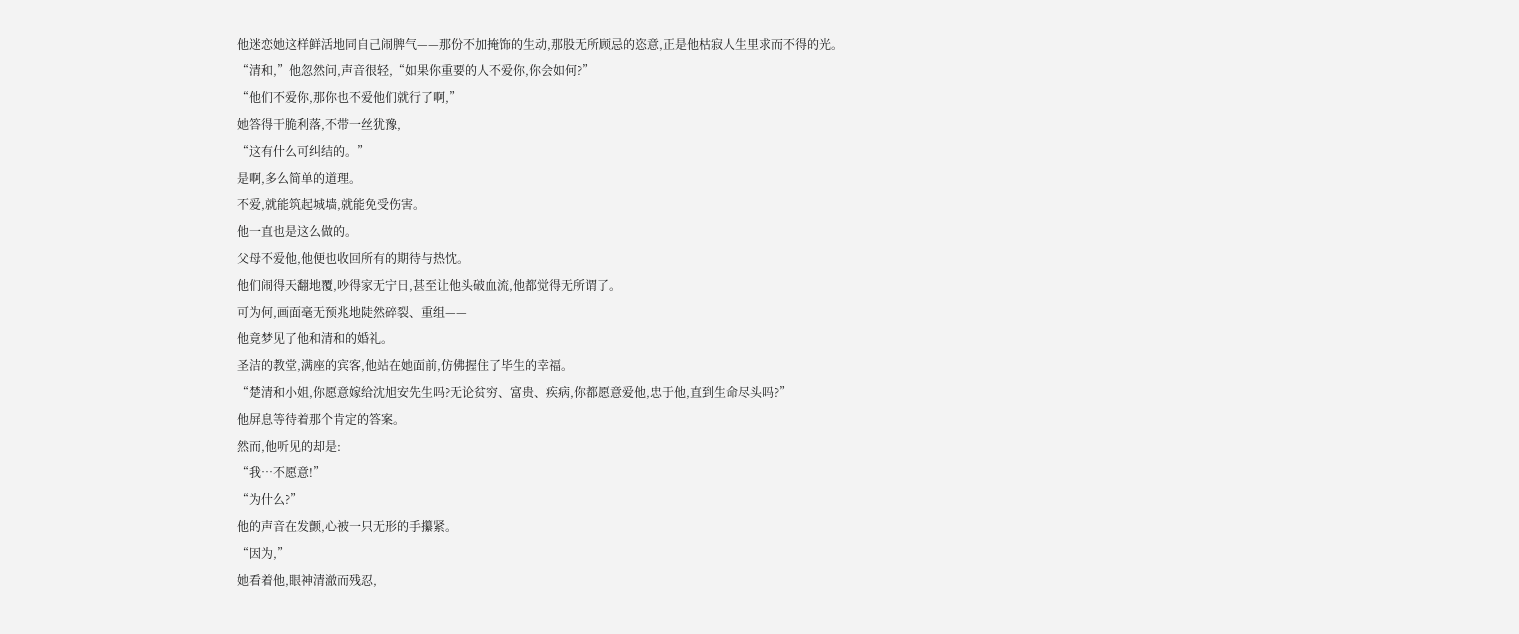他迷恋她这样鲜活地同自己闹脾气——那份不加掩饰的生动,那股无所顾忌的恣意,正是他枯寂人生里求而不得的光。
“清和,”他忽然问,声音很轻,“如果你重要的人不爱你,你会如何?”
“他们不爱你,那你也不爱他们就行了啊,”
她答得干脆利落,不带一丝犹豫,
“这有什么可纠结的。”
是啊,多么简单的道理。
不爱,就能筑起城墙,就能免受伤害。
他一直也是这么做的。
父母不爱他,他便也收回所有的期待与热忱。
他们闹得天翻地覆,吵得家无宁日,甚至让他头破血流,他都觉得无所谓了。
可为何,画面毫无预兆地陡然碎裂、重组——
他竟梦见了他和清和的婚礼。
圣洁的教堂,满座的宾客,他站在她面前,仿佛握住了毕生的幸福。
“楚清和小姐,你愿意嫁给沈旭安先生吗?无论贫穷、富贵、疾病,你都愿意爱他,忠于他,直到生命尽头吗?”
他屏息等待着那个肯定的答案。
然而,他听见的却是:
“我…不愿意!”
“为什么?”
他的声音在发颤,心被一只无形的手攥紧。
“因为,”
她看着他,眼神清澈而残忍,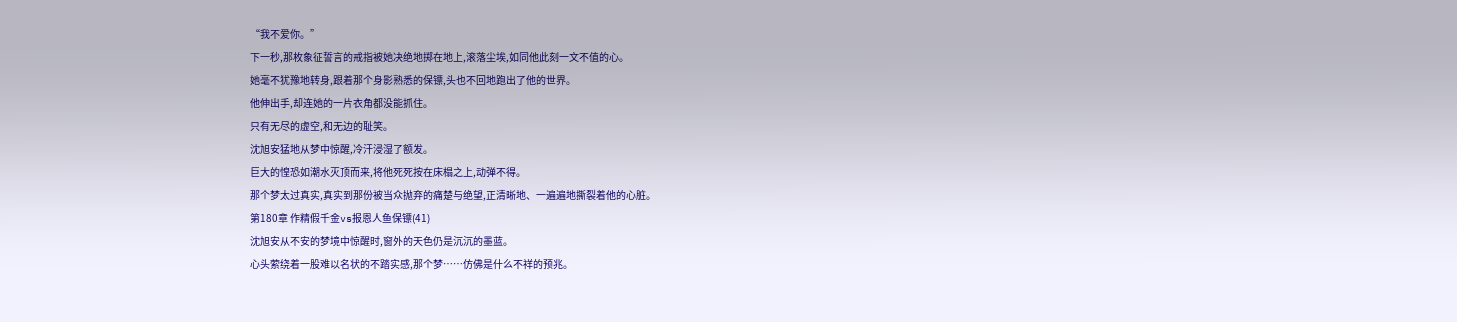“我不爱你。”
下一秒,那枚象征誓言的戒指被她决绝地掷在地上,滚落尘埃,如同他此刻一文不值的心。
她毫不犹豫地转身,跟着那个身影熟悉的保镖,头也不回地跑出了他的世界。
他伸出手,却连她的一片衣角都没能抓住。
只有无尽的虚空,和无边的耻笑。
沈旭安猛地从梦中惊醒,冷汗浸湿了额发。
巨大的惶恐如潮水灭顶而来,将他死死按在床榻之上,动弹不得。
那个梦太过真实,真实到那份被当众抛弃的痛楚与绝望,正清晰地、一遍遍地撕裂着他的心脏。
第180章 作精假千金vs报恩人鱼保镖(41)
沈旭安从不安的梦境中惊醒时,窗外的天色仍是沉沉的墨蓝。
心头萦绕着一股难以名状的不踏实感,那个梦……仿佛是什么不祥的预兆。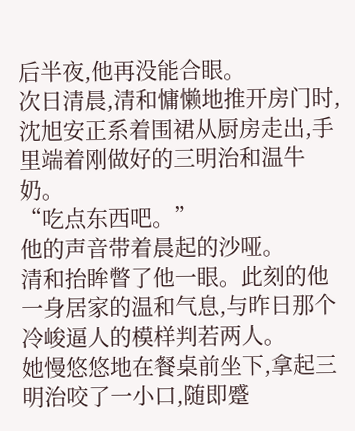后半夜,他再没能合眼。
次日清晨,清和慵懒地推开房门时,沈旭安正系着围裙从厨房走出,手里端着刚做好的三明治和温牛奶。
“吃点东西吧。”
他的声音带着晨起的沙哑。
清和抬眸瞥了他一眼。此刻的他一身居家的温和气息,与昨日那个冷峻逼人的模样判若两人。
她慢悠悠地在餐桌前坐下,拿起三明治咬了一小口,随即蹙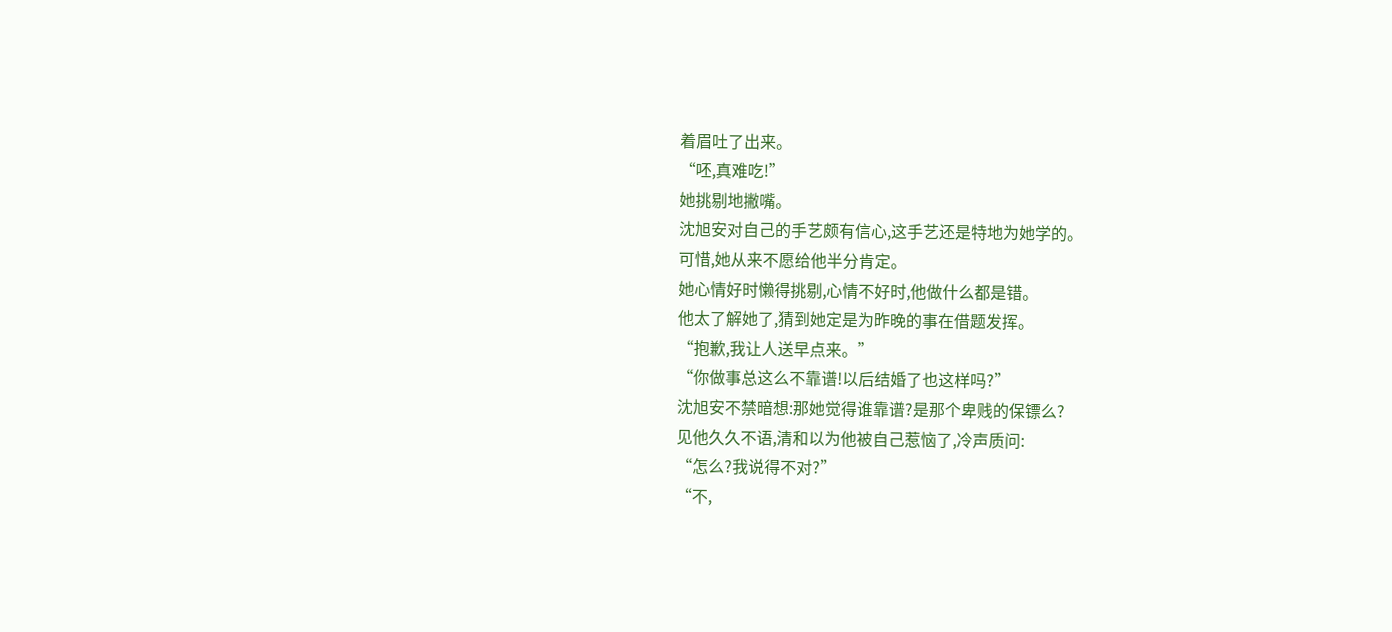着眉吐了出来。
“呸,真难吃!”
她挑剔地撇嘴。
沈旭安对自己的手艺颇有信心,这手艺还是特地为她学的。
可惜,她从来不愿给他半分肯定。
她心情好时懒得挑剔,心情不好时,他做什么都是错。
他太了解她了,猜到她定是为昨晚的事在借题发挥。
“抱歉,我让人送早点来。”
“你做事总这么不靠谱!以后结婚了也这样吗?”
沈旭安不禁暗想:那她觉得谁靠谱?是那个卑贱的保镖么?
见他久久不语,清和以为他被自己惹恼了,冷声质问:
“怎么?我说得不对?”
“不,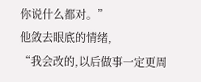你说什么都对。”
他敛去眼底的情绪,
“我会改的,以后做事一定更周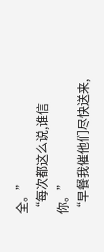全。”
“每次都这么说,谁信你。”
“早餐我催他们尽快送来,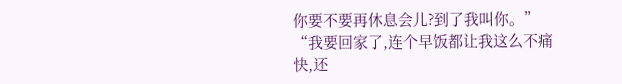你要不要再休息会儿?到了我叫你。”
“我要回家了,连个早饭都让我这么不痛快,还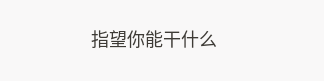指望你能干什么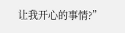让我开心的事情?”